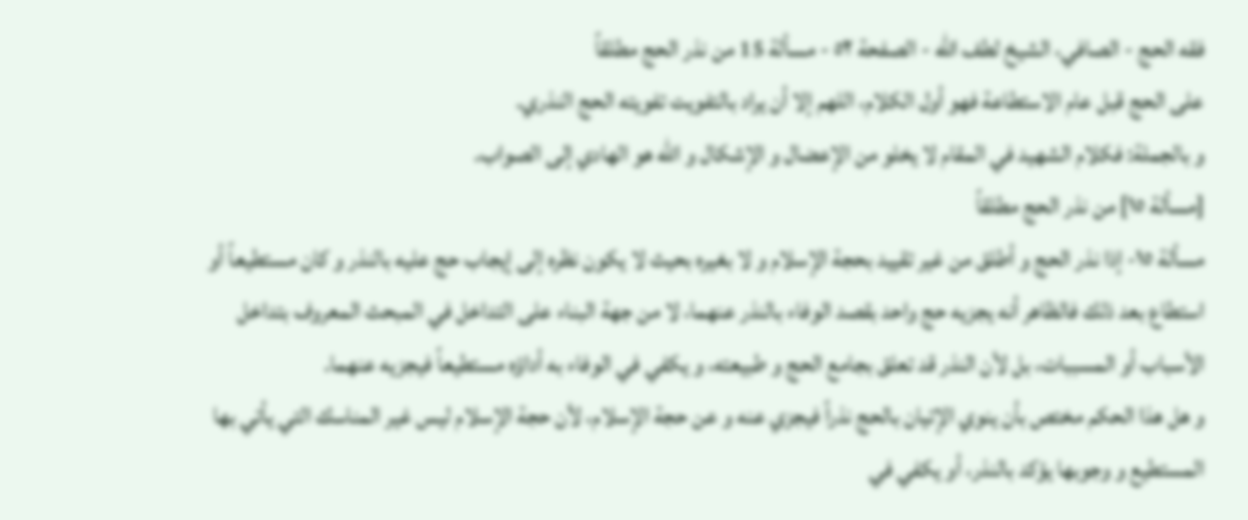فقه الحج - الصافي، الشيخ لطف الله - الصفحة ٥٢ - مسألة 15 من نذر الحج مطلقاً
على الحج قبل عام الاستطاعة فهو أول الكلام، اللهم إلا أن يراد بالتفويت تفويته الحج النذري.
و بالجملة: فكلام الشهيد في المقام لا يخلو من الإعضال و الإشكال و اللّٰه هو الهادي إلى الصواب.
[مسألة ١٥] من نذر الحج مطلقاً
مسألة ١٥- إذا نذر الحج و أطلق من غير تقييد بحجة الإسلام و لا بغيره بحيث لا يكون نظره إلى إيجاب حج عليه بالنذر و كان مستطيعاً أو استطاع بعد ذلك فالظاهر أنه يجزيه حج واحد بقصد الوفاء بالنذر عنهما، لا من جهة البناء على التداخل في المبحث المعروف بتداخل الأسباب أو المسببات، بل لأن النذر قد تعلق بجامع الحج و طبيعته، و يكفي في الوفاء به أداؤه مستطيعاً فيجزيه عنهما.
و هل هذا الحكم مختص بأن ينوي الإتيان بالحج نذراً فيجزي عنه و عن حجة الإسلام، لأن حجة الإسلام ليس غير المناسك التي يأتي بها المستطيع و وجوبها يؤكد بالنذر، أو يكفي في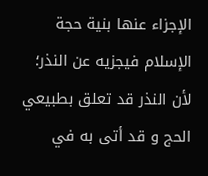الإجزاء عنها بنية حجة الإسلام فيجزيه عن النذر؛ لأن النذر قد تعلق بطبيعي الحج و قد أتى به في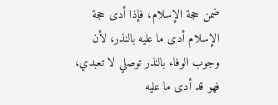ضمن حجة الإسلام، فإذا أدى حجة الإسلام أدى ما عليه بالنذر، لأن وجوب الوفاء بالنذر توصلي لا تعبدي، فهو قد أدى ما عليه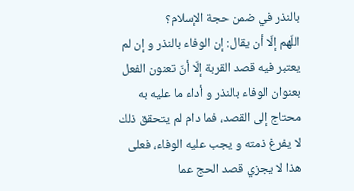بالنذر في ضمن حجة الإسلام؟
اللّهم إلّا أن يقال: إن الوفاء بالنذر و إن لم يعتبر فيه قصد القربة إلّا أنّ تعنون الفعل بعنوان الوفاء بالنذر و أداء ما عليه به محتاج إلى القصد، فما دام لم يتحقق ذلك لا يفرغ ذمته و يجب عليه الوفاء، فعلى هذا لا يجزي قصد الحج عما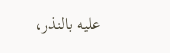عليه بالنذر،